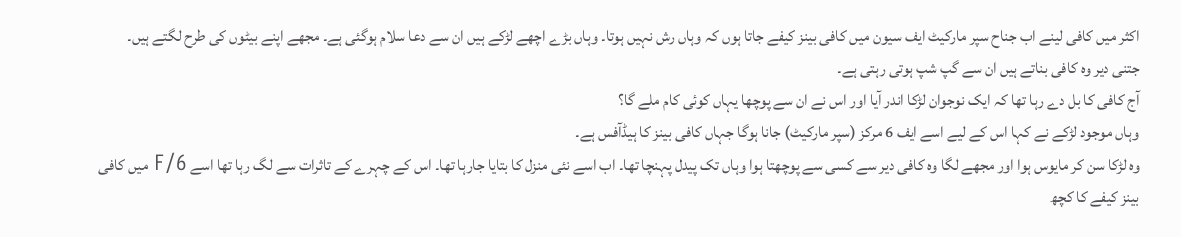اکثر میں کافی لینے اب جناح سپر مارکیٹ ایف سیون میں کافی بینز کیفے جاتا ہوں کہ وہاں رش نہیں ہوتا۔ وہاں بڑے اچھے لڑکے ہیں ان سے دعا سلام ہوگئی ہے۔ مجھے اپنے بیٹوں کی طرح لگتے ہیں۔ جتنی دیر وہ کافی بناتے ہیں ان سے گپ شپ ہوتی رہتی ہے۔
آج کافی کا بل دے رہا تھا کہ ایک نوجوان لڑکا اندر آیا اور اس نے ان سے پوچھا یہاں کوئی کام ملے گا؟
وہاں موجود لڑکے نے کہا اس کے لیے اسے ایف 6 مرکز (سپر مارکیٹ) جانا ہوگا جہاں کافی بینز کا ہیڈآفس ہے۔
وہ لڑکا سن کر مایوس ہوا اور مجھے لگا وہ کافی دیر سے کسی سے پوچھتا ہوا وہاں تک پیدل پہنچا تھا۔ اب اسے نئی منزل کا بتایا جارہا تھا۔ اس کے چہرے کے تاثرات سے لگ رہا تھا اسے F/6 میں کافی بینز کیفے کا کچھ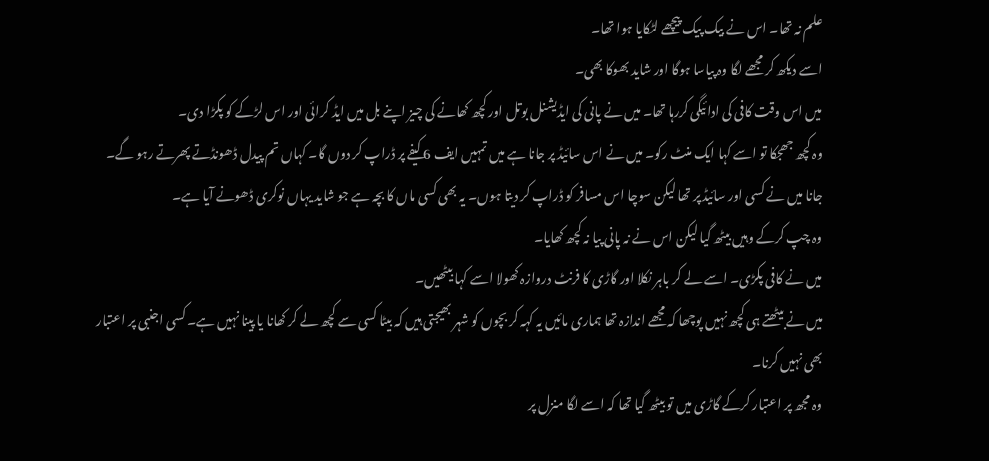علم نہ تھا۔ اس نے بیک پیک پیچھے لٹکایا ہوا تھا۔
اسے دیکھ کر مجھے لگا وہ پیاسا ہوگا اور شاید بھوکا بھی۔
میں اس وقت کافی کی ادائیگی کررہا تھا۔ میں نے پانی کی ایڈیشنل بوتل اور کچھ کھانے کی چیز اپنے بل میں ایڈ کرائی اور اس لڑکے کو پکڑا دی۔
وہ کچھ جھجکا تو اسے کہا ایک منٹ رکو۔ میں نے اس سائیڈ پر جانا ہے میں تمہیں ایف 6 کیفے پر ڈراپ کر دوں گا۔ کہاں تم پیدل ڈھونڈتے پھرتے رہو گے۔
جانا میں نے کسی اور سائیڈ پر تھا لیکن سوچا اس مسافر کو ڈراپ کر دیتا ہوں۔ یہ بھی کسی ماں کا بچہ ہے جو شاید یہاں نوکری ڈھونے آیا ہے۔
وہ چپ کرکے وہیں بیٹھ گیا لیکن اس نے نہ پانی پیا نہ کچھ کھایا۔
میں نے کافی پکڑی۔ اسے لے کر باہر نکلا اور گاڑی کا فرنٹ دروازہ کھولا اسے کہا بیٹھیں۔
میں نے بیٹھتے ہی کچھ نہیں پوچھا کہ مجھے اندازہ تھا ہماری مائیں یہ کہہ کر بچوں کو شہر بھیجتی ہیں کہ بیٹا کسی سے کچھ لے کر کھانا یا پینا نہیں ہے۔ کسی اجنبی پر اعتبار بھی نہیں کرنا۔
وہ مجھ پر اعتبار کرکے گاڑی میں تو بیٹھ گیا تھا کہ اسے لگا منزل پر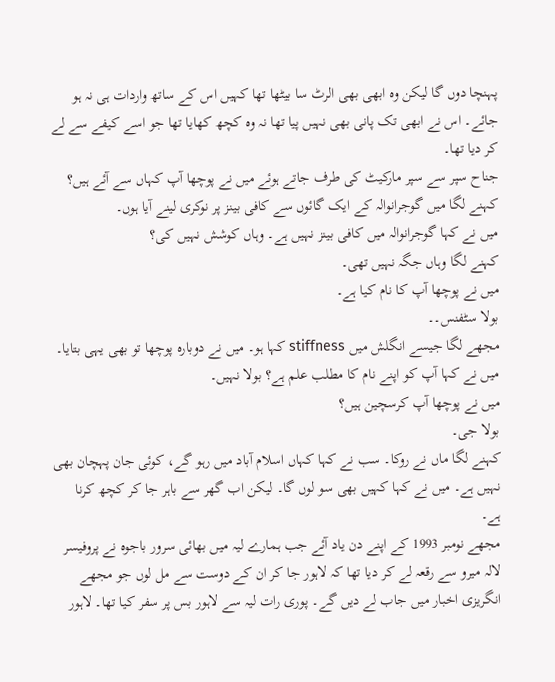پہنچا دوں گا لیکن وہ ابھی بھی الرٹ سا بیٹھا تھا کہیں اس کے ساتھ واردات ہی نہ ہو جائے۔ اس نے ابھی تک پانی بھی نہیں پیا تھا نہ وہ کچھ کھایا تھا جو اسے کیفے سے لے کر دیا تھا۔
جناح سپر سے سپر مارکیٹ کی طرف جاتے ہوئے میں نے پوچھا آپ کہاں سے آئے ہیں؟
کہنے لگا میں گوجرانوالہ کے ایک گائوں سے کافی بینز پر نوکری لینے آیا ہوں۔
میں نے کہا گوجرانوالہ میں کافی بینز نہیں ہے۔ وہاں کوشش نہیں کی؟
کہنے لگا وہاں جگہ نہیں تھی۔
میں نے پوچھا آپ کا نام کیا ہے۔
بولا سٹفنس۔۔
مجھے لگا جیسے انگلش میں stiffness کہا ہو۔ میں نے دوبارہ پوچھا تو بھی یہی بتایا۔
میں نے کہا آپ کو اپنے نام کا مطلب علم ہے؟ بولا نہیں۔
میں نے پوچھا آپ کرسچین ہیں؟
بولا جی۔
کہنے لگا ماں نے روکا۔ سب نے کہا کہاں اسلام آباد میں رہو گے، کوئی جان پہچان بھی نہیں ہے۔ میں نے کہا کہیں بھی سو لوں گا۔ لیکن اب گھر سے باہر جا کر کچھ کرنا ہے۔
مجھے نومبر 1993 کے اپنے دن یاد آئے جب ہمارے لیہ میں بھائی سرور باجوہ نے پروفیسر لالہ میرو سے رقعہ لے کر دیا تھا کہ لاہور جا کر ان کے دوست سے مل لوں جو مجھے انگریزی اخبار میں جاب لے دیں گے۔ پوری رات لیہ سے لاہور بس پر سفر کیا تھا۔ لاہور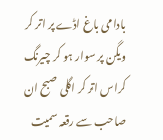بادامی باغ اڈے پر اتر کر ویگن پر سوار ہو کر چیرنگ کراس اتر کر اگلی صبح ان صاحب سے رقعہ سمیت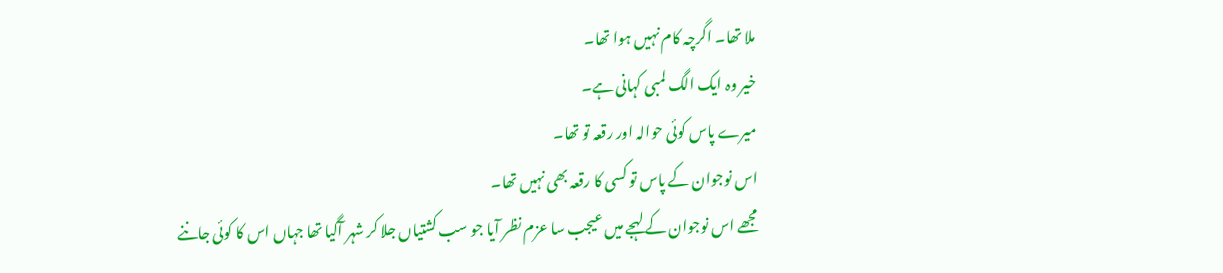ملا تھا۔ اگرچہ کام نہیں ہوا تھا۔
خیر وہ ایک الگ لمبی کہانی ہے۔
میرے پاس کوئی حوالہ اور رقعہ تو تھا۔
اس نوجوان کے پاس تو کسی کا رقعہ بھی نہیں تھا۔
مجھے اس نوجوان کے لہجے میں عیجب سا عزم نظر آیا جو سب کشتیاں جلا کر شہر آگیا تھا جہاں اس کا کوئی جاننے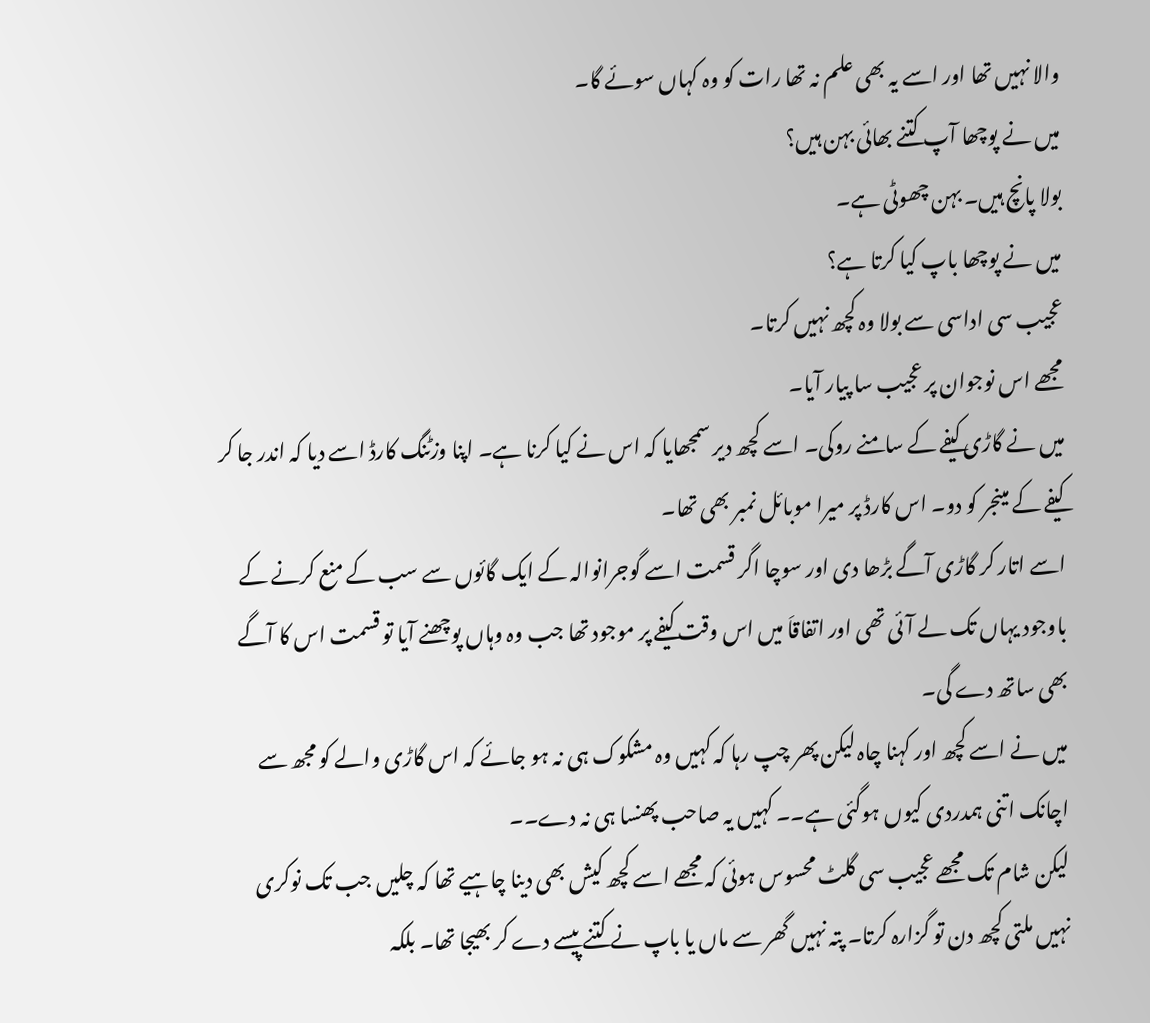والا نہیں تھا اور اسے یہ بھی علم نہ تھا رات کو وہ کہاں سوئے گا۔
میں نے پوچھا آپ کتنے بھائی بہن ہیں؟
بولا پانچ ہیں۔ بہن چھوٹی ہے۔
میں نے پوچھا باپ کیا کرتا ہے؟
عجیب سی اداسی سے بولا وہ کچھ نہیں کرتا۔
مجھے اس نوجوان پر عجیب سا پیار آیا۔
میں نے گاڑی کیفے کے سامنے روکی۔ اسے کچھ دیر سمجھایا کہ اس نے کیا کرنا ہے۔ اپنا وزٹنگ کارڈ اسے دیا کہ اندر جا کر کیفے کے مینجر کو دو۔ اس کارڈ پر میرا موبائل نمبر بھی تھا۔
اسے اتار کر گاڑی آگے بڑھا دی اور سوچا اگر قسمت اسے گوجرانوالہ کے ایک گائوں سے سب کے منع کرنے کے باوجود یہاں تک لے آئی تھی اور اتفاقاَ میں اس وقت کیفے پر موجود تھا جب وہ وہاں پوچھنے آیا تو قسمت اس کا آگے بھی ساتھ دے گی۔
میں نے اسے کچھ اور کہنا چاہ لیکن پھر چپ رہا کہ کہیں وہ مشکوک ہی نہ ہو جائے کہ اس گاڑی والے کو مجھ سے اچانک اتنی ہمدردی کیوں ہوگئی ہے۔۔ کہیں یہ صاحب پھنسا ہی نہ دے۔۔
لیکن شام تک مجھے عجیب سی گلٹ محسوس ہوئی کہ مجھے اسے کچھ کیش بھی دینا چاہیے تھا کہ چلیں جب تک نوکری نہیں ملتی کچھ دن تو گزارہ کرتا۔ پتہ نہیں گھر سے ماں یا باپ نے کتنے پیسے دے کر بھیجا تھا۔ بلکہ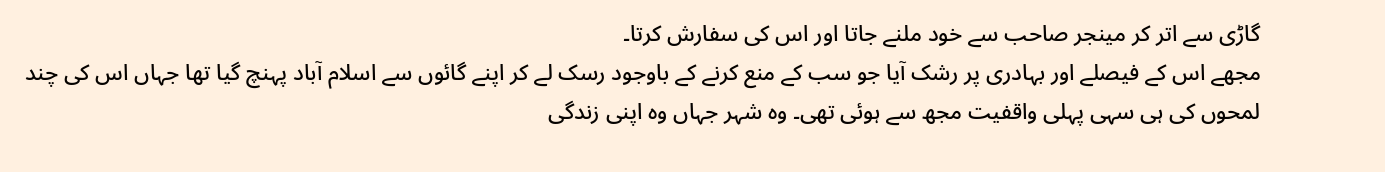گاڑی سے اتر کر مینجر صاحب سے خود ملنے جاتا اور اس کی سفارش کرتا۔
مجھے اس کے فیصلے اور بہادری پر رشک آیا جو سب کے منع کرنے کے باوجود رسک لے کر اپنے گائوں سے اسلام آباد پہنچ گیا تھا جہاں اس کی چند لمحوں کی ہی سہی پہلی واقفیت مجھ سے ہوئی تھی۔ وہ شہر جہاں وہ اپنی زندگی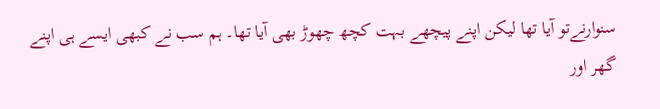سنوارنےتو آیا تھا لیکن اپنے پیچھے بہت کچھ چھوڑ بھی آیا تھا۔ ہم سب نے کبھی ایسے ہی اپنے گھر اور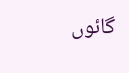گائوں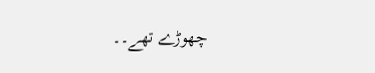چھوڑے تھے۔۔